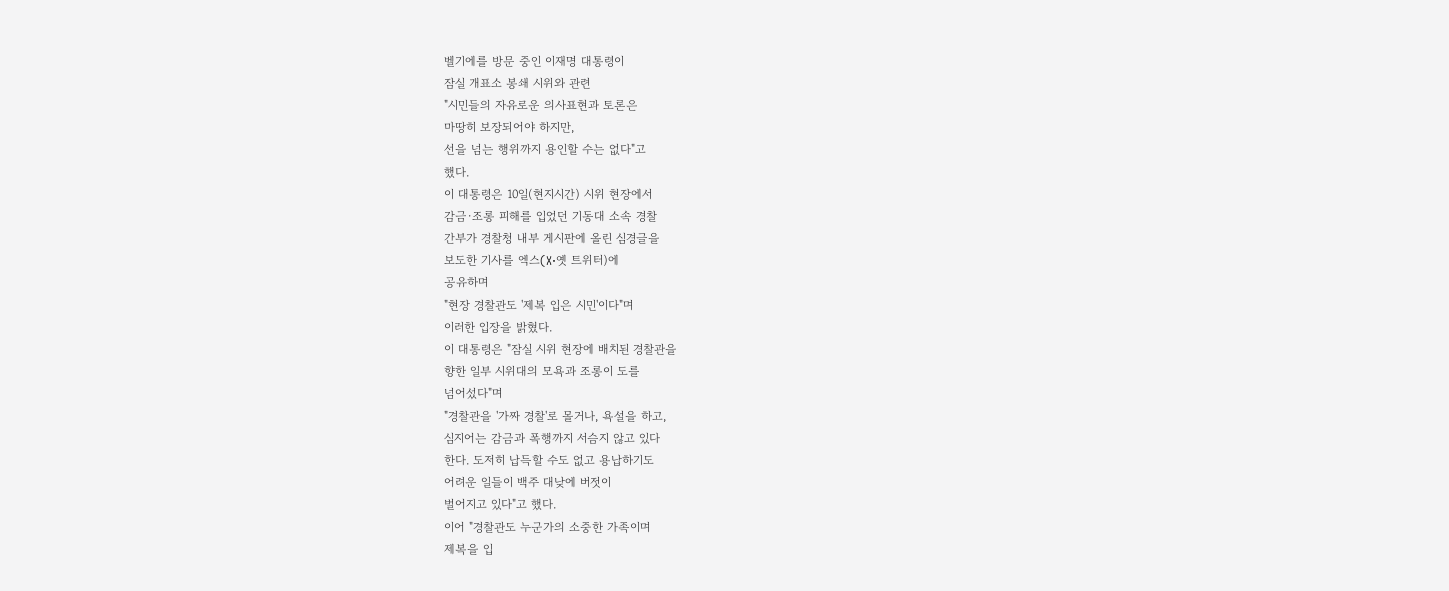벨기에를 방문 중인 이재명 대통령이
잠실 개표소 봉쇄 시위와 관련
"시민들의 자유로운 의사표현과 토론은
마땅히 보장되어야 하지만,
선을 넘는 행위까지 용인할 수는 없다"고
했다.
이 대통령은 10일(현지시간) 시위 현장에서
감금·조롱 피해를 입었던 기동대 소속 경찰
간부가 경찰청 내부 게시판에 올린 심경글을
보도한 기사를 엑스(X·옛 트위터)에
공유하며
"현장 경찰관도 '제복 입은 시민'이다"며
이러한 입장을 밝혔다.
이 대통령은 "잠실 시위 현장에 배치된 경찰관을
향한 일부 시위대의 모욕과 조롱이 도를
넘어섰다"며
"경찰관을 '가짜 경찰'로 몰거나, 욕설을 하고,
심지어는 감금과 폭행까지 서슴지 않고 있다
한다. 도저히 납득할 수도 없고 용납하기도
어려운 일들이 백주 대낮에 버젓이
벌어지고 있다"고 했다.
이어 "경찰관도 누군가의 소중한 가족이며
제복을 입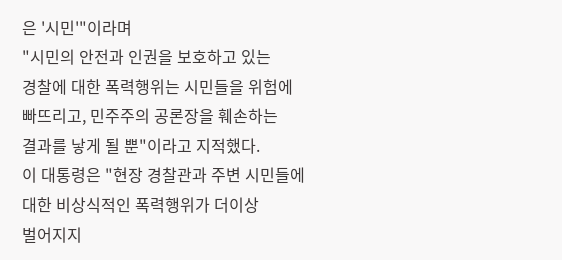은 '시민'"이라며
"시민의 안전과 인권을 보호하고 있는
경찰에 대한 폭력행위는 시민들을 위험에
빠뜨리고, 민주주의 공론장을 훼손하는
결과를 낳게 될 뿐"이라고 지적했다.
이 대통령은 "현장 경찰관과 주변 시민들에
대한 비상식적인 폭력행위가 더이상
벌어지지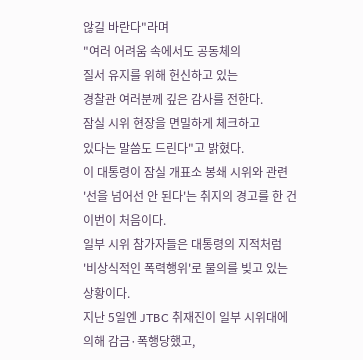않길 바란다"라며
"여러 어려움 속에서도 공동체의
질서 유지를 위해 헌신하고 있는
경찰관 여러분께 깊은 감사를 전한다.
잠실 시위 현장을 면밀하게 체크하고
있다는 말씀도 드린다"고 밝혔다.
이 대통령이 잠실 개표소 봉쇄 시위와 관련
'선을 넘어선 안 된다'는 취지의 경고를 한 건
이번이 처음이다.
일부 시위 참가자들은 대통령의 지적처럼
'비상식적인 폭력행위'로 물의를 빚고 있는
상황이다.
지난 5일엔 JTBC 취재진이 일부 시위대에
의해 감금·폭행당했고,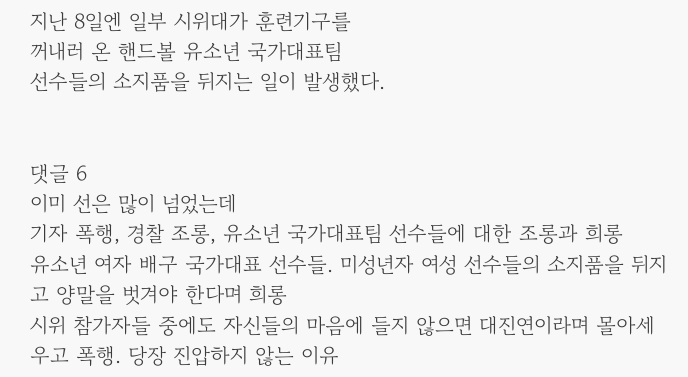지난 8일엔 일부 시위대가 훈련기구를
꺼내러 온 핸드볼 유소년 국가대표팀
선수들의 소지품을 뒤지는 일이 발생했다.


댓글 6
이미 선은 많이 넘었는데
기자 폭행, 경찰 조롱, 유소년 국가대표팀 선수들에 대한 조롱과 희롱
유소년 여자 배구 국가대표 선수들. 미성년자 여성 선수들의 소지품을 뒤지고 양말을 벗겨야 한다며 희롱
시위 참가자들 중에도 자신들의 마음에 들지 않으면 대진연이라며 몰아세우고 폭행. 당장 진압하지 않는 이유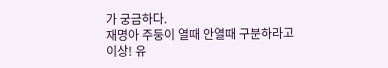가 궁금하다.
재명아 주둥이 열때 안열때 구분하라고
이상! 유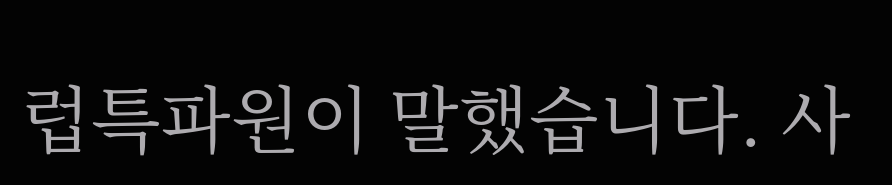럽특파원이 말했습니다. 사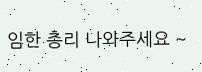임한 총리 나와주세요 ~